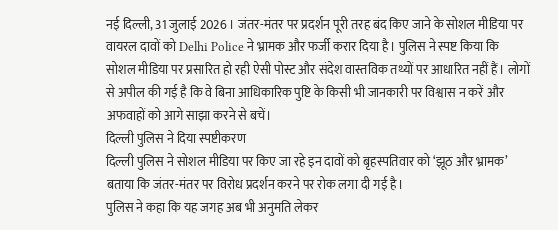नई दिल्ली, 31 जुलाई 2026 । जंतर-मंतर पर प्रदर्शन पूरी तरह बंद किए जाने के सोशल मीडिया पर वायरल दावों को Delhi Police ने भ्रामक और फर्जी करार दिया है। पुलिस ने स्पष्ट किया कि सोशल मीडिया पर प्रसारित हो रही ऐसी पोस्ट और संदेश वास्तविक तथ्यों पर आधारित नहीं हैं। लोगों से अपील की गई है कि वे बिना आधिकारिक पुष्टि के किसी भी जानकारी पर विश्वास न करें और अफवाहों को आगे साझा करने से बचें।
दिल्ली पुलिस ने दिया स्पष्टीकरण
दिल्ली पुलिस ने सोशल मीडिया पर किए जा रहे इन दावों को बृहस्पतिवार को ‘झूठ और भ्रामक’ बताया कि जंतर-मंतर पर विरोध प्रदर्शन करने पर रोक लगा दी गई है।
पुलिस ने कहा कि यह जगह अब भी अनुमति लेकर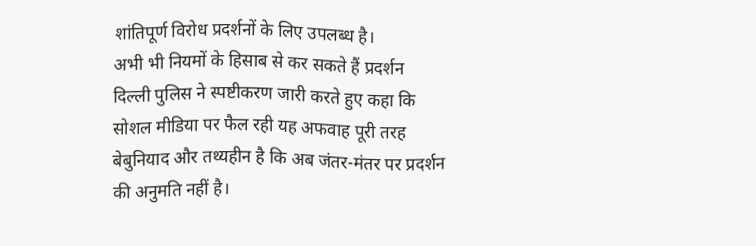शांतिपूर्ण विरोध प्रदर्शनों के लिए उपलब्ध है।
अभी भी नियमों के हिसाब से कर सकते हैं प्रदर्शन
दिल्ली पुलिस ने स्पष्टीकरण जारी करते हुए कहा कि सोशल मीडिया पर फैल रही यह अफवाह पूरी तरह बेबुनियाद और तथ्यहीन है कि अब जंतर-मंतर पर प्रदर्शन की अनुमति नहीं है।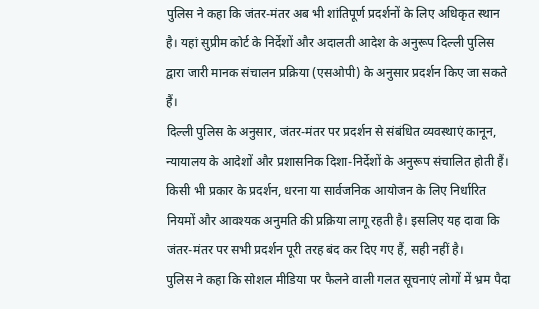पुलिस ने कहा कि जंतर-मंतर अब भी शांतिपूर्ण प्रदर्शनों के लिए अधिकृत स्थान है। यहां सुप्रीम कोर्ट के निर्देशों और अदालती आदेश के अनुरूप दिल्ली पुलिस द्वारा जारी मानक संचालन प्रक्रिया (एसओपी) के अनुसार प्रदर्शन किए जा सकते हैं।
दिल्ली पुलिस के अनुसार, जंतर-मंतर पर प्रदर्शन से संबंधित व्यवस्थाएं कानून, न्यायालय के आदेशों और प्रशासनिक दिशा-निर्देशों के अनुरूप संचालित होती हैं। किसी भी प्रकार के प्रदर्शन, धरना या सार्वजनिक आयोजन के लिए निर्धारित नियमों और आवश्यक अनुमति की प्रक्रिया लागू रहती है। इसलिए यह दावा कि जंतर-मंतर पर सभी प्रदर्शन पूरी तरह बंद कर दिए गए हैं, सही नहीं है।
पुलिस ने कहा कि सोशल मीडिया पर फैलने वाली गलत सूचनाएं लोगों में भ्रम पैदा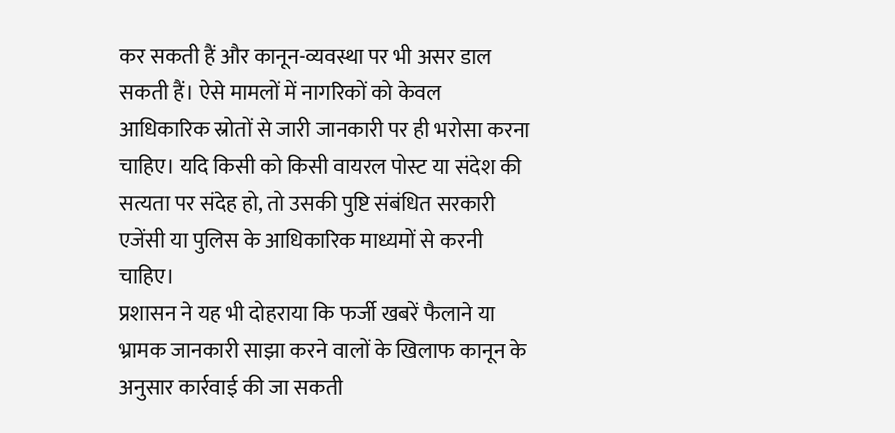कर सकती हैं और कानून-व्यवस्था पर भी असर डाल सकती हैं। ऐसे मामलों में नागरिकों को केवल आधिकारिक स्रोतों से जारी जानकारी पर ही भरोसा करना चाहिए। यदि किसी को किसी वायरल पोस्ट या संदेश की सत्यता पर संदेह हो, तो उसकी पुष्टि संबंधित सरकारी एजेंसी या पुलिस के आधिकारिक माध्यमों से करनी चाहिए।
प्रशासन ने यह भी दोहराया कि फर्जी खबरें फैलाने या भ्रामक जानकारी साझा करने वालों के खिलाफ कानून के अनुसार कार्रवाई की जा सकती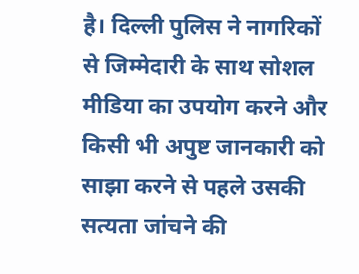है। दिल्ली पुलिस ने नागरिकों से जिम्मेदारी के साथ सोशल मीडिया का उपयोग करने और किसी भी अपुष्ट जानकारी को साझा करने से पहले उसकी सत्यता जांचने की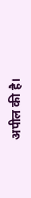अपील की है।